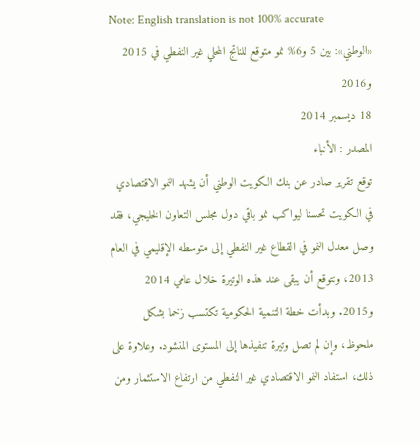Note: English translation is not 100% accurate
«الوطني»: بين 5 و6% نمو متوقع للناتج المحلي غير النفطي في 2015 و2016
18 ديسمبر 2014
المصدر : الأنباء
توقع تقرير صادر عن بنك الكويت الوطني أن يشهد النمو الاقتصادي في الكويت تحسنا ليواكب نمو باقي دول مجلس التعاون الخليجي، فقد وصل معدل النمو في القطاع غير النفطي إلى متوسطه الإقليمي في العام 2013، ونتوقع أن يبقى عند هذه الوتيرة خلال عامي 2014 و2015. وبدأت خطة التنمية الحكومية تكتسب زخما بشكل ملحوظ، وإن لم تصل وتيرة تنفيذها إلى المستوى المنشود. وعلاوة على ذلك، استفاد النمو الاقتصادي غير النفطي من ارتفاع الاستثمار ومن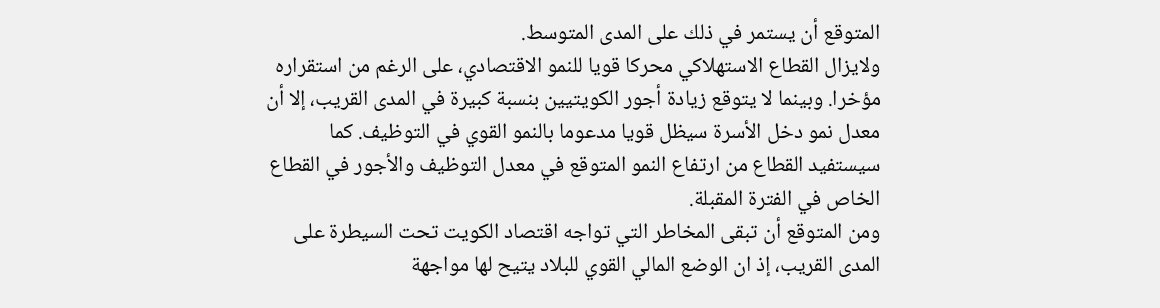المتوقع أن يستمر في ذلك على المدى المتوسط.
ولايزال القطاع الاستهلاكي محركا قويا للنمو الاقتصادي، على الرغم من استقراره مؤخرا. وبينما لا يتوقع زيادة أجور الكويتيين بنسبة كبيرة في المدى القريب، إلا أن معدل نمو دخل الأسرة سيظل قويا مدعوما بالنمو القوي في التوظيف. كما سيستفيد القطاع من ارتفاع النمو المتوقع في معدل التوظيف والأجور في القطاع الخاص في الفترة المقبلة.
ومن المتوقع أن تبقى المخاطر التي تواجه اقتصاد الكويت تحت السيطرة على المدى القريب، إذ ان الوضع المالي القوي للبلاد يتيح لها مواجهة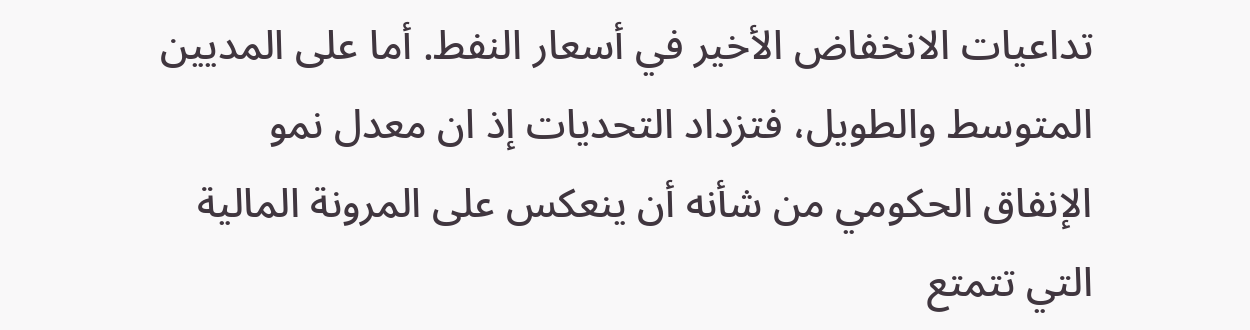تداعيات الانخفاض الأخير في أسعار النفط. أما على المديين المتوسط والطويل، فتزداد التحديات إذ ان معدل نمو الإنفاق الحكومي من شأنه أن ينعكس على المرونة المالية التي تتمتع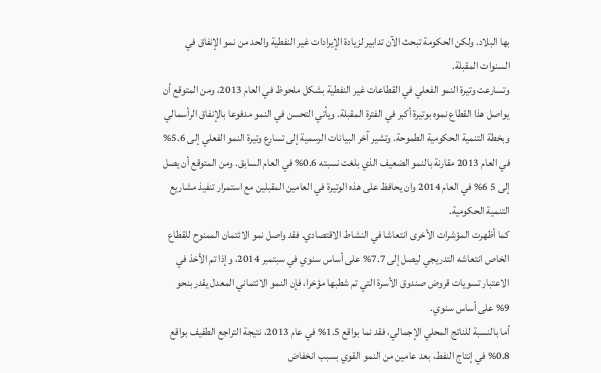بها البلاد. ولكن الحكومة تبحث الآن تدابير لزيادة الإيرادات غير النفطية والحد من نمو الإنفاق في السنوات المقبلة.
وتسارعت وتيرة النمو الفعلي في القطاعات غير النفطية بشكل ملحوظ في العام 2013، ومن المتوقع أن يواصل هذا القطاع نموه بوتيرة أكبر في الفترة المقبلة. ويأتي التحسن في النمو مدفوعا بالإنفاق الرأسمالي وبخطة التنمية الحكومية الطموحة. وتشير آخر البيانات الرسمية إلى تسارع وتيرة النمو الفعلي إلى 5.6% في العام 2013 مقارنة بالنمو الضعيف الذي بلغت نسبته 0.6% في العام السابق. ومن المتوقع أن يصل إلى 5 6% في العام 2014 وان يحافظ على هذه الوتيرة في العامين المقبلين مع استمرار تنفيذ مشاريع التنمية الحكومية.
كما أظهرت المؤشرات الأخرى انتعاشا في النشاط الاقتصادي. فقد واصل نمو الائتمان الممنوح للقطاع الخاص انتعاشه التدريجي ليصل إلى 7.7% على أساس سنوي في سبتمبر 2014، وإذا تم الأخذ في الاعتبار تسويات قروض صندوق الأسرة التي تم شطبها مؤخرا، فإن النمو الائتماني المعدل يقدر بنحو 9% على أساس سنوي.
أما بالنسبة للناتج المحلي الإجمالي، فقد نما بواقع 1.5% في عام 2013، نتيجة التراجع الطفيف بواقع 0.8% في إنتاج النفط، بعد عامين من النمو القوي بسبب انخفاض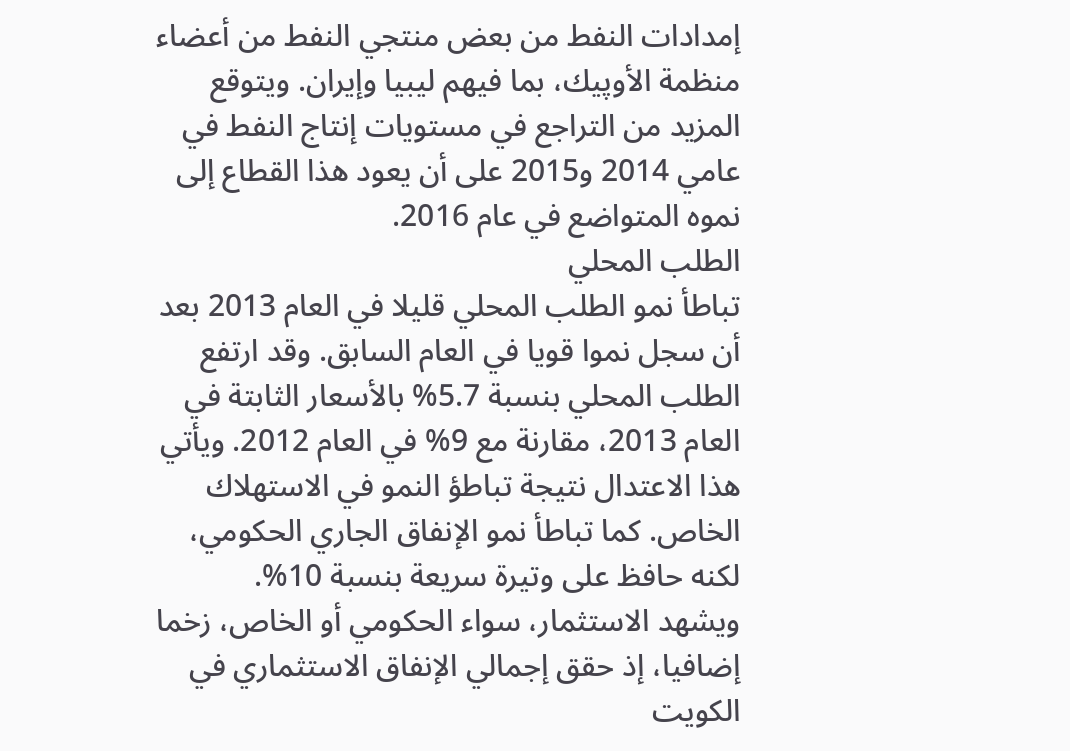إمدادات النفط من بعض منتجي النفط من أعضاء منظمة الأوپيك، بما فيهم ليبيا وإيران. ويتوقع المزيد من التراجع في مستويات إنتاج النفط في عامي 2014 و2015 على أن يعود هذا القطاع إلى نموه المتواضع في عام 2016.
الطلب المحلي
تباطأ نمو الطلب المحلي قليلا في العام 2013 بعد أن سجل نموا قويا في العام السابق. وقد ارتفع الطلب المحلي بنسبة 5.7% بالأسعار الثابتة في العام 2013، مقارنة مع 9% في العام 2012. ويأتي هذا الاعتدال نتيجة تباطؤ النمو في الاستهلاك الخاص. كما تباطأ نمو الإنفاق الجاري الحكومي، لكنه حافظ على وتيرة سريعة بنسبة 10%.
ويشهد الاستثمار، سواء الحكومي أو الخاص، زخما إضافيا، إذ حقق إجمالي الإنفاق الاستثماري في الكويت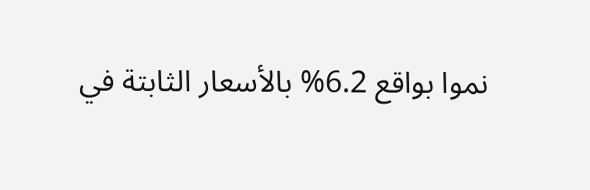نموا بواقع 6.2% بالأسعار الثابتة في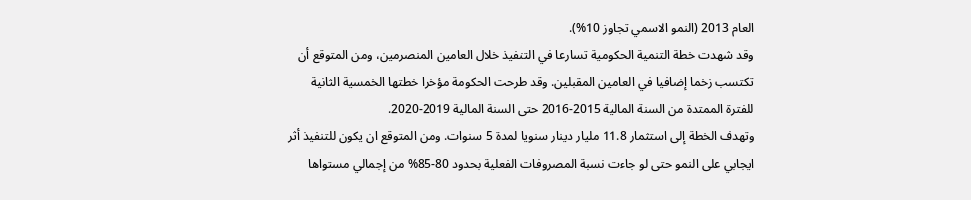العام 2013 (النمو الاسمي تجاوز 10%).
وقد شهدت خطة التنمية الحكومية تسارعا في التنفيذ خلال العامين المنصرمين، ومن المتوقع أن تكتسب زخما إضافيا في العامين المقبلين. وقد طرحت الحكومة مؤخرا خطتها الخمسية الثانية للفترة الممتدة من السنة المالية 2015-2016 حتى السنة المالية 2019-2020.
وتهدف الخطة إلى استثمار 11.8 مليار دينار سنويا لمدة 5 سنوات. ومن المتوقع ان يكون للتنفيذ أثر ايجابي على النمو حتى لو جاءت نسبة المصروفات الفعلية بحدود 80-85% من إجمالي مستواها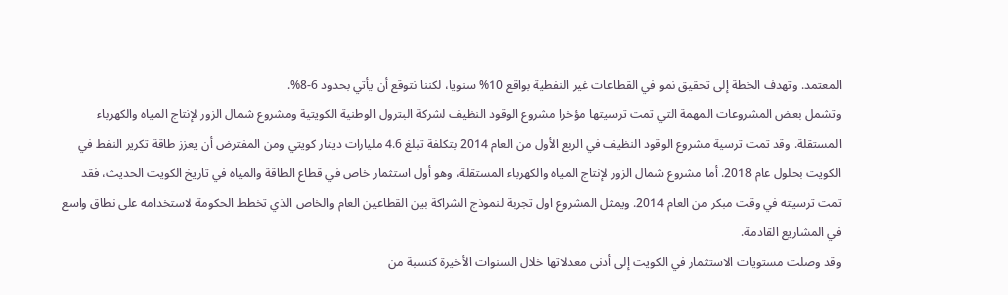المعتمد. وتهدف الخطة إلى تحقيق نمو في القطاعات غير النفطية بواقع 10% سنويا، لكننا نتوقع أن يأتي بحدود 6-8%.
وتشمل بعض المشروعات المهمة التي تمت ترسيتها مؤخرا مشروع الوقود النظيف لشركة البترول الوطنية الكويتية ومشروع شمال الزور لإنتاج المياه والكهرباء المستقلة. وقد تمت ترسية مشروع الوقود النظيف في الربع الأول من العام 2014 بتكلفة تبلغ 4.6 مليارات دينار كويتي ومن المفترض أن يعزز طاقة تكرير النفط في الكويت بحلول عام 2018. أما مشروع شمال الزور لإنتاج المياه والكهرباء المستقلة، وهو أول استثمار خاص في قطاع الطاقة والمياه في تاريخ الكويت الحديث، فقد تمت ترسيته في وقت مبكر من العام 2014. ويمثل المشروع اول تجربة لنموذج الشراكة بين القطاعين العام والخاص الذي تخطط الحكومة لاستخدامه على نطاق واسع في المشاريع القادمة.
وقد وصلت مستويات الاستثمار في الكويت إلى أدنى معدلاتها خلال السنوات الأخيرة كنسبة من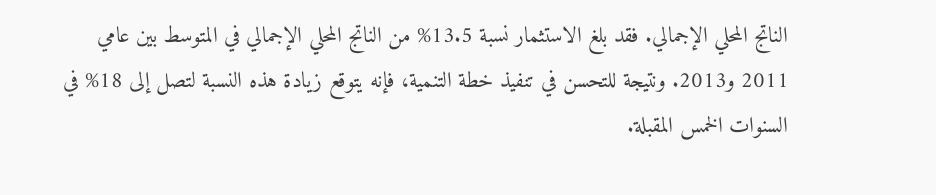الناتج المحلي الإجمالي. فقد بلغ الاستثمار نسبة 13.5% من الناتج المحلي الإجمالي في المتوسط بين عامي 2011 و2013. ونتيجة للتحسن في تنفيذ خطة التنمية، فإنه يتوقع زيادة هذه النسبة لتصل إلى 18% في السنوات الخمس المقبلة.